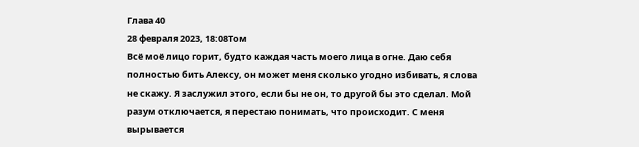Глава 40
28 февраля 2023, 18:08Том
Всё моё лицо горит, будто каждая часть моего лица в огне. Даю себя полностью бить Алексу, он может меня сколько угодно избивать, я слова не скажу. Я заслужил этого, если бы не он, то другой бы это сделал. Мой разум отключается, я перестаю понимать, что происходит. С меня вырывается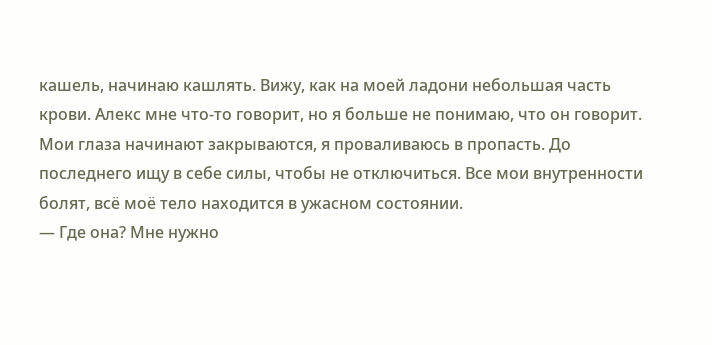кашель, начинаю кашлять. Вижу, как на моей ладони небольшая часть крови. Алекс мне что-то говорит, но я больше не понимаю, что он говорит. Мои глаза начинают закрываются, я проваливаюсь в пропасть. До последнего ищу в себе силы, чтобы не отключиться. Все мои внутренности болят, всё моё тело находится в ужасном состоянии.
— Где она? Мне нужно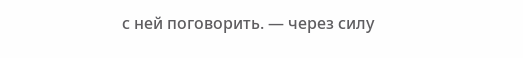с ней поговорить. — через силу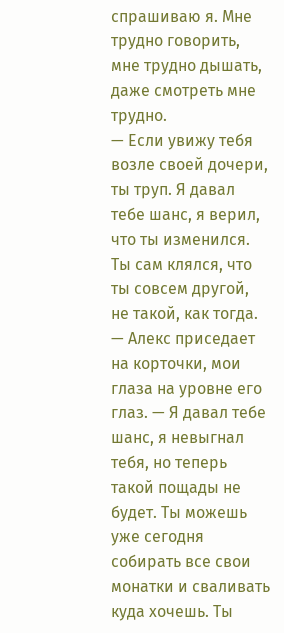спрашиваю я. Мне трудно говорить, мне трудно дышать, даже смотреть мне трудно.
— Если увижу тебя возле своей дочери, ты труп. Я давал тебе шанс, я верил, что ты изменился. Ты сам клялся, что ты совсем другой, не такой, как тогда. — Алекс приседает на корточки, мои глаза на уровне его глаз. — Я давал тебе шанс, я невыгнал тебя, но теперь такой пощады не будет. Ты можешь уже сегодня собирать все свои монатки и сваливать куда хочешь. Ты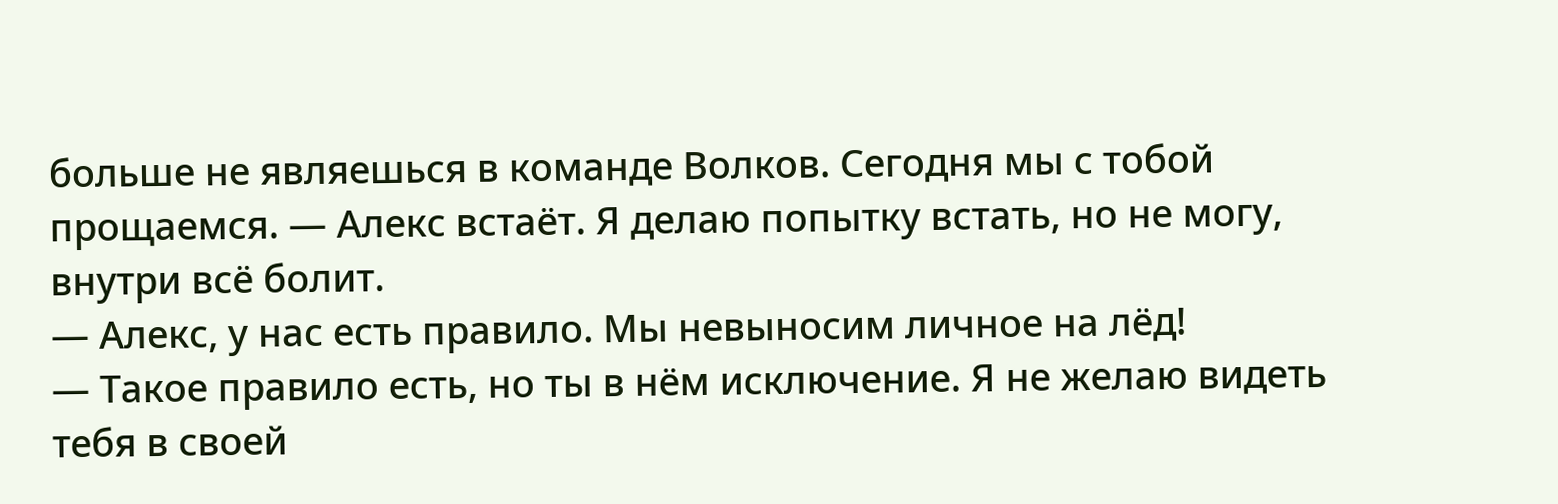больше не являешься в команде Волков. Сегодня мы с тобой прощаемся. — Алекс встаёт. Я делаю попытку встать, но не могу, внутри всё болит.
— Алекс, у нас есть правило. Мы невыносим личное на лёд!
— Такое правило есть, но ты в нём исключение. Я не желаю видеть тебя в своей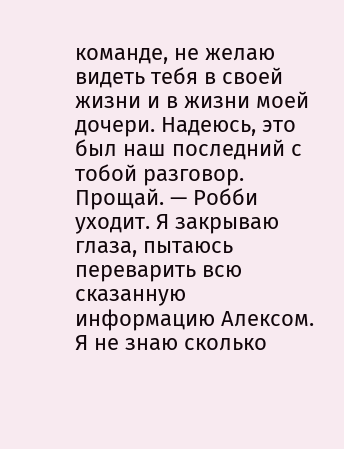команде, не желаю видеть тебя в своей жизни и в жизни моей дочери. Надеюсь, это был наш последний с тобой разговор. Прощай. — Робби уходит. Я закрываю глаза, пытаюсь переварить всю сказанную информацию Алексом.
Я не знаю сколько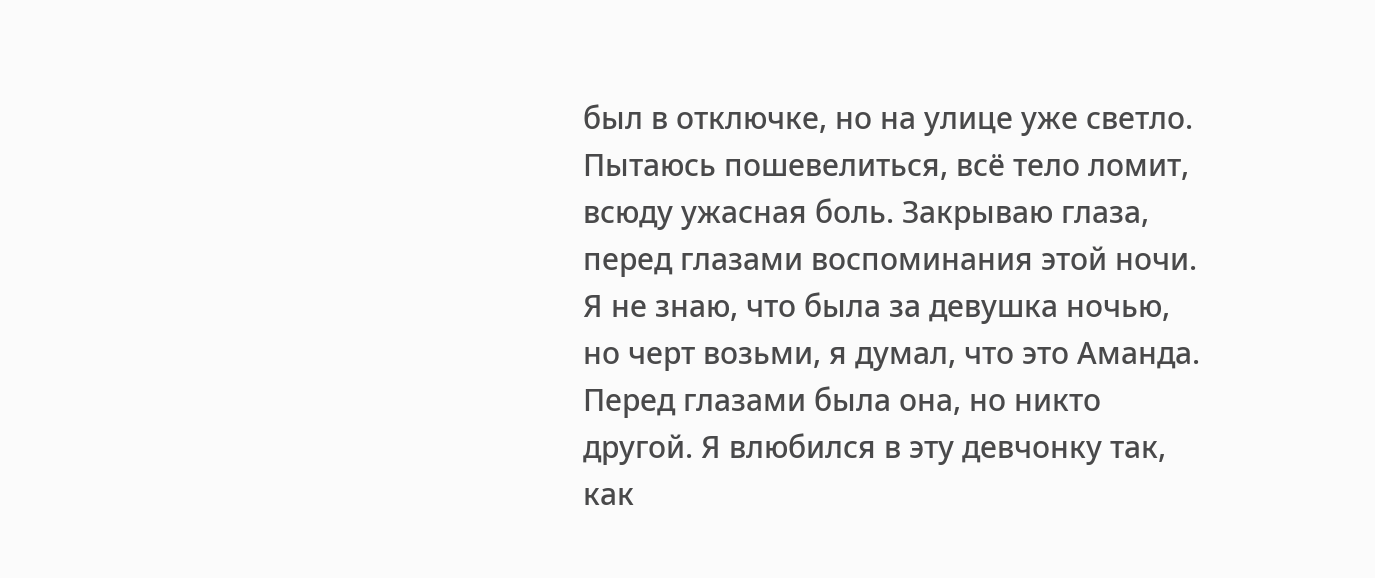был в отключке, но на улице уже светло. Пытаюсь пошевелиться, всё тело ломит, всюду ужасная боль. Закрываю глаза, перед глазами воспоминания этой ночи. Я не знаю, что была за девушка ночью, но черт возьми, я думал, что это Аманда. Перед глазами была она, но никто другой. Я влюбился в эту девчонку так, как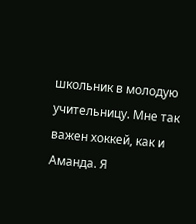школьник в молодую учительницу. Мне так важен хоккей, как и Аманда. Я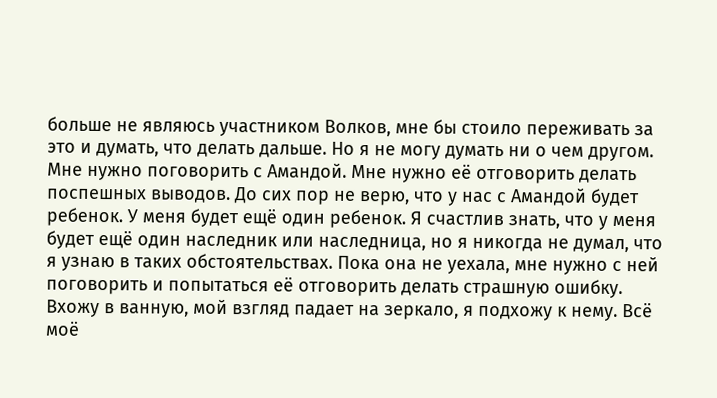больше не являюсь участником Волков, мне бы стоило переживать за это и думать, что делать дальше. Но я не могу думать ни о чем другом. Мне нужно поговорить с Амандой. Мне нужно её отговорить делать поспешных выводов. До сих пор не верю, что у нас с Амандой будет ребенок. У меня будет ещё один ребенок. Я счастлив знать, что у меня будет ещё один наследник или наследница, но я никогда не думал, что я узнаю в таких обстоятельствах. Пока она не уехала, мне нужно с ней поговорить и попытаться её отговорить делать страшную ошибку.
Вхожу в ванную, мой взгляд падает на зеркало, я подхожу к нему. Всё моё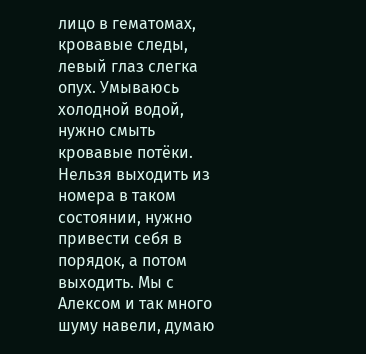лицо в гематомах, кровавые следы, левый глаз слегка опух. Умываюсь холодной водой, нужно смыть кровавые потёки. Нельзя выходить из номера в таком состоянии, нужно привести себя в порядок, а потом выходить. Мы с Алексом и так много шуму навели, думаю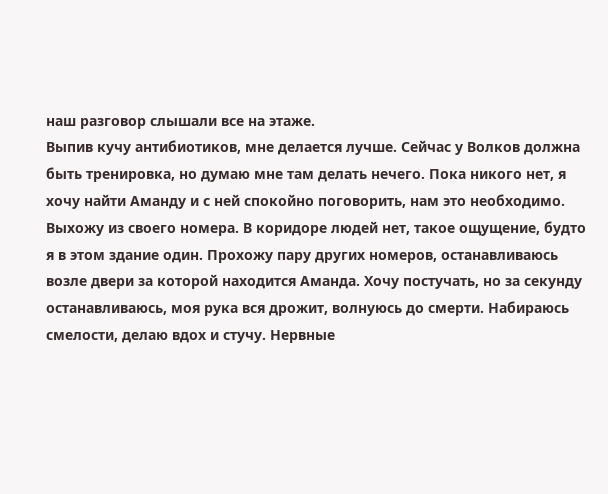наш разговор слышали все на этаже.
Выпив кучу антибиотиков, мне делается лучше. Сейчас у Волков должна быть тренировка, но думаю мне там делать нечего. Пока никого нет, я хочу найти Аманду и с ней спокойно поговорить, нам это необходимо.
Выхожу из своего номера. В коридоре людей нет, такое ощущение, будто я в этом здание один. Прохожу пару других номеров, останавливаюсь возле двери за которой находится Аманда. Хочу постучать, но за секунду останавливаюсь, моя рука вся дрожит, волнуюсь до смерти. Набираюсь смелости, делаю вдох и стучу. Нервные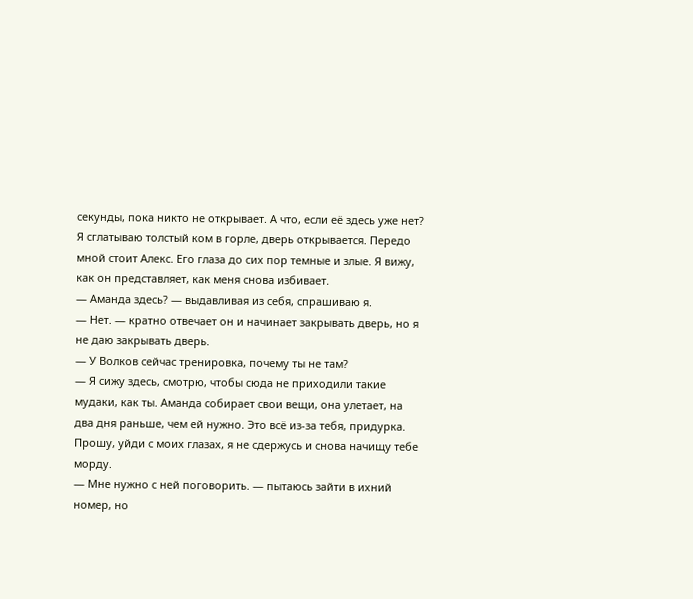секунды, пока никто не открывает. А что, если её здесь уже нет? Я сглатываю толстый ком в горле, дверь открывается. Передо мной стоит Алекс. Его глаза до сих пор темные и злые. Я вижу, как он представляет, как меня снова избивает.
— Аманда здесь? — выдавливая из себя, спрашиваю я.
— Нет. — кратно отвечает он и начинает закрывать дверь, но я не даю закрывать дверь.
— У Волков сейчас тренировка, почему ты не там?
— Я сижу здесь, смотрю, чтобы сюда не приходили такие мудаки, как ты. Аманда собирает свои вещи, она улетает, на два дня раньше, чем ей нужно. Это всё из-за тебя, придурка. Прошу, уйди с моих глазах, я не сдержусь и снова начищу тебе морду.
— Мне нужно с ней поговорить. — пытаюсь зайти в ихний номер, но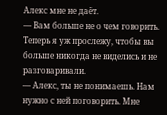Алекс мне не даёт.
— Вам больше не о чем говорить. Теперь я уж прослежу, чтобы вы больше никогда не виделись и не разговаривали.
— Алекс, ты не понимаешь. Нам нужно с ней поговорить. Мне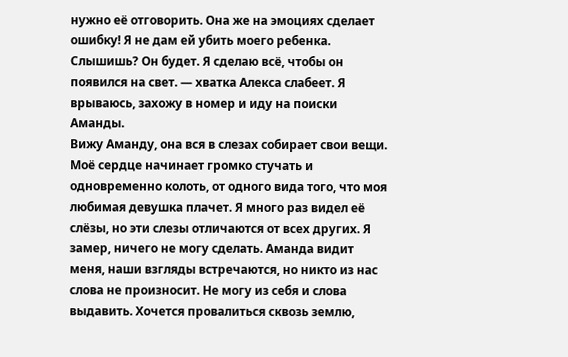нужно её отговорить. Она же на эмоциях сделает ошибку! Я не дам ей убить моего ребенка. Слышишь? Он будет. Я сделаю всё, чтобы он появился на свет. — хватка Алекса слабеет. Я врываюсь, захожу в номер и иду на поиски Аманды.
Вижу Аманду, она вся в слезах собирает свои вещи. Моё сердце начинает громко стучать и одновременно колоть, от одного вида того, что моя любимая девушка плачет. Я много раз видел её слёзы, но эти слезы отличаются от всех других. Я замер, ничего не могу сделать. Аманда видит меня, наши взгляды встречаются, но никто из нас слова не произносит. Не могу из себя и слова выдавить. Хочется провалиться сквозь землю,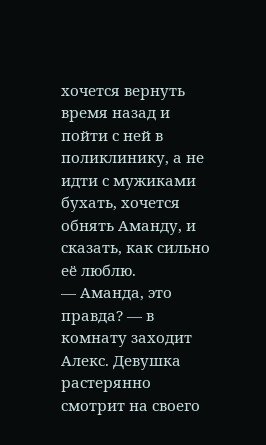хочется вернуть время назад и пойти с ней в поликлинику, а не идти с мужиками бухать, хочется обнять Аманду, и сказать, как сильно её люблю.
— Аманда, это правда? — в комнату заходит Алекс. Девушка растерянно смотрит на своего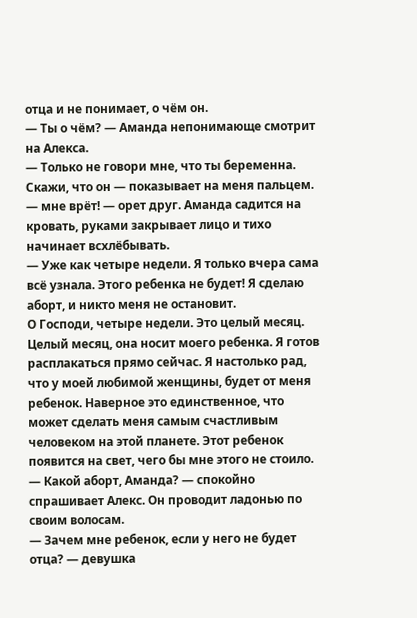отца и не понимает, о чём он.
— Ты о чём? — Аманда непонимающе смотрит на Алекса.
— Только не говори мне, что ты беременна. Скажи, что он — показывает на меня пальцем. — мне врёт! — орет друг. Аманда садится на кровать, руками закрывает лицо и тихо начинает всхлёбывать.
— Уже как четыре недели. Я только вчера сама всё узнала. Этого ребенка не будет! Я сделаю аборт, и никто меня не остановит.
О Господи, четыре недели. Это целый месяц. Целый месяц, она носит моего ребенка. Я готов расплакаться прямо сейчас. Я настолько рад, что у моей любимой женщины, будет от меня ребенок. Наверное это единственное, что может сделать меня самым счастливым человеком на этой планете. Этот ребенок появится на свет, чего бы мне этого не стоило.
— Какой аборт, Аманда? — спокойно спрашивает Алекс. Он проводит ладонью по своим волосам.
— Зачем мне ребенок, если у него не будет отца? — девушка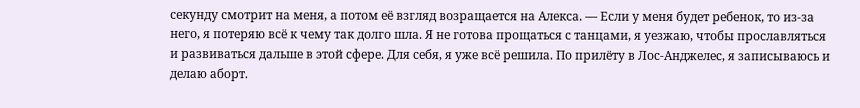секунду смотрит на меня, а потом её взгляд возращается на Алекса. — Если у меня будет ребенок, то из-за него, я потеряю всё к чему так долго шла. Я не готова прощаться с танцами, я уезжаю, чтобы прославляться и развиваться дальше в этой сфере. Для себя, я уже всё решила. По прилёту в Лос-Анджелес, я записываюсь и делаю аборт.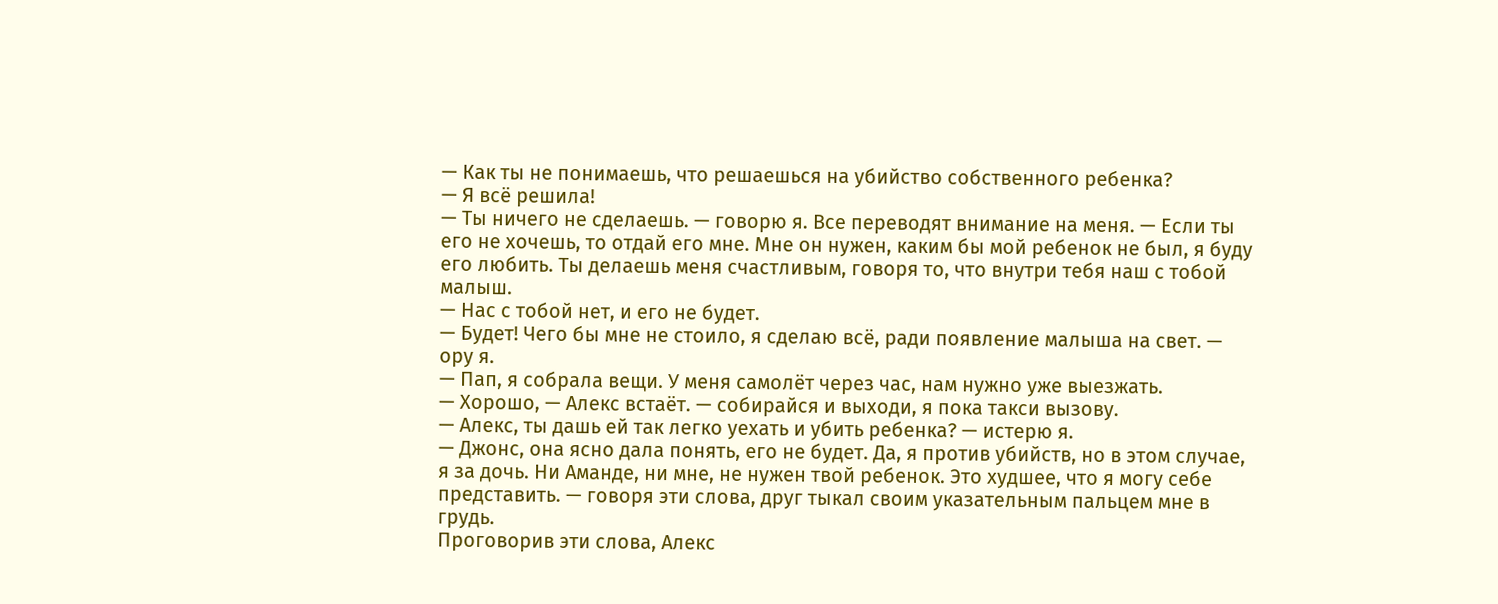— Как ты не понимаешь, что решаешься на убийство собственного ребенка?
— Я всё решила!
— Ты ничего не сделаешь. — говорю я. Все переводят внимание на меня. — Если ты его не хочешь, то отдай его мне. Мне он нужен, каким бы мой ребенок не был, я буду его любить. Ты делаешь меня счастливым, говоря то, что внутри тебя наш с тобой малыш.
— Нас с тобой нет, и его не будет.
— Будет! Чего бы мне не стоило, я сделаю всё, ради появление малыша на свет. — ору я.
— Пап, я собрала вещи. У меня самолёт через час, нам нужно уже выезжать.
— Хорошо, — Алекс встаёт. — собирайся и выходи, я пока такси вызову.
— Алекс, ты дашь ей так легко уехать и убить ребенка? — истерю я.
— Джонс, она ясно дала понять, его не будет. Да, я против убийств, но в этом случае, я за дочь. Ни Аманде, ни мне, не нужен твой ребенок. Это худшее, что я могу себе представить. — говоря эти слова, друг тыкал своим указательным пальцем мне в грудь.
Проговорив эти слова, Алекс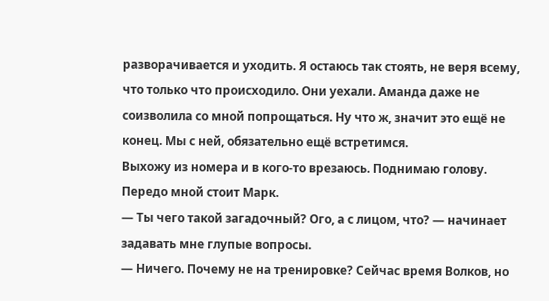разворачивается и уходить. Я остаюсь так стоять, не веря всему, что только что происходило. Они уехали. Аманда даже не соизволила со мной попрощаться. Ну что ж, значит это ещё не конец. Мы с ней, обязательно ещё встретимся.
Выхожу из номера и в кого-то врезаюсь. Поднимаю голову. Передо мной стоит Марк.
— Ты чего такой загадочный? Ого, а с лицом, что? — начинает задавать мне глупые вопросы.
— Ничего. Почему не на тренировке? Сейчас время Волков, но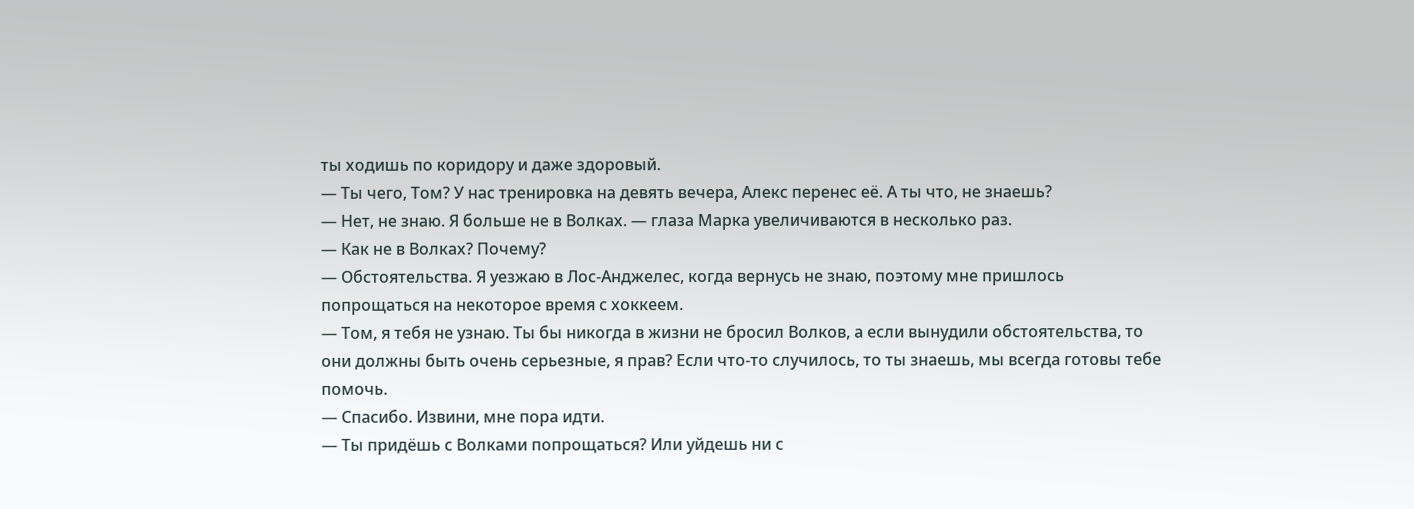ты ходишь по коридору и даже здоровый.
— Ты чего, Том? У нас тренировка на девять вечера, Алекс перенес её. А ты что, не знаешь?
— Нет, не знаю. Я больше не в Волках. — глаза Марка увеличиваются в несколько раз.
— Как не в Волках? Почему?
— Обстоятельства. Я уезжаю в Лос-Анджелес, когда вернусь не знаю, поэтому мне пришлось попрощаться на некоторое время с хоккеем.
— Том, я тебя не узнаю. Ты бы никогда в жизни не бросил Волков, а если вынудили обстоятельства, то они должны быть очень серьезные, я прав? Если что-то случилось, то ты знаешь, мы всегда готовы тебе помочь.
— Спасибо. Извини, мне пора идти.
— Ты придёшь с Волками попрощаться? Или уйдешь ни с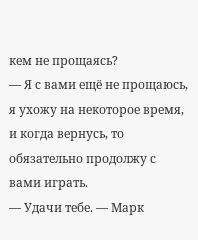кем не прощаясь?
— Я с вами ещё не прощаюсь, я ухожу на некоторое время, и когда вернусь, то обязательно продолжу с вами играть.
— Удачи тебе. — Марк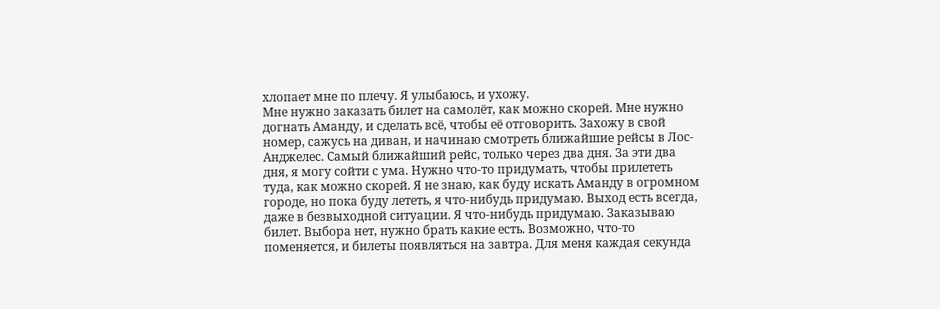хлопает мне по плечу. Я улыбаюсь, и ухожу.
Мне нужно заказать билет на самолёт, как можно скорей. Мне нужно догнать Аманду, и сделать всё, чтобы её отговорить. Захожу в свой номер, сажусь на диван, и начинаю смотреть ближайшие рейсы в Лос-Анджелес. Самый ближайший рейс, только через два дня. За эти два дня, я могу сойти с ума. Нужно что-то придумать, чтобы прилететь туда, как можно скорей. Я не знаю, как буду искать Аманду в огромном городе, но пока буду лететь, я что-нибудь придумаю. Выход есть всегда, даже в безвыходной ситуации. Я что-нибудь придумаю. Заказываю билет. Выбора нет, нужно брать какие есть. Возможно, что-то поменяется, и билеты появляться на завтра. Для меня каждая секунда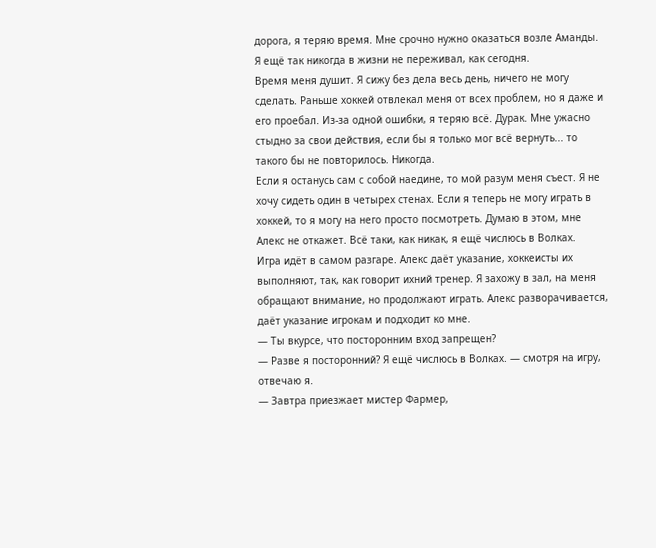дорога, я теряю время. Мне срочно нужно оказаться возле Аманды. Я ещё так никогда в жизни не переживал, как сегодня.
Время меня душит. Я сижу без дела весь день, ничего не могу сделать. Раньше хоккей отвлекал меня от всех проблем, но я даже и его проебал. Из-за одной ошибки, я теряю всё. Дурак. Мне ужасно стыдно за свои действия, если бы я только мог всё вернуть... то такого бы не повторилось. Никогда.
Если я останусь сам с собой наедине, то мой разум меня съест. Я не хочу сидеть один в четырех стенах. Если я теперь не могу играть в хоккей, то я могу на него просто посмотреть. Думаю в этом, мне Алекс не откажет. Всё таки, как никак, я ещё числюсь в Волках.
Игра идёт в самом разгаре. Алекс даёт указание, хоккеисты их выполняют, так, как говорит ихний тренер. Я захожу в зал, на меня обращают внимание, но продолжают играть. Алекс разворачивается, даёт указание игрокам и подходит ко мне.
— Ты вкурсе, что посторонним вход запрещен?
— Разве я посторонний? Я ещё числюсь в Волках. — смотря на игру, отвечаю я.
— Завтра приезжает мистер Фармер,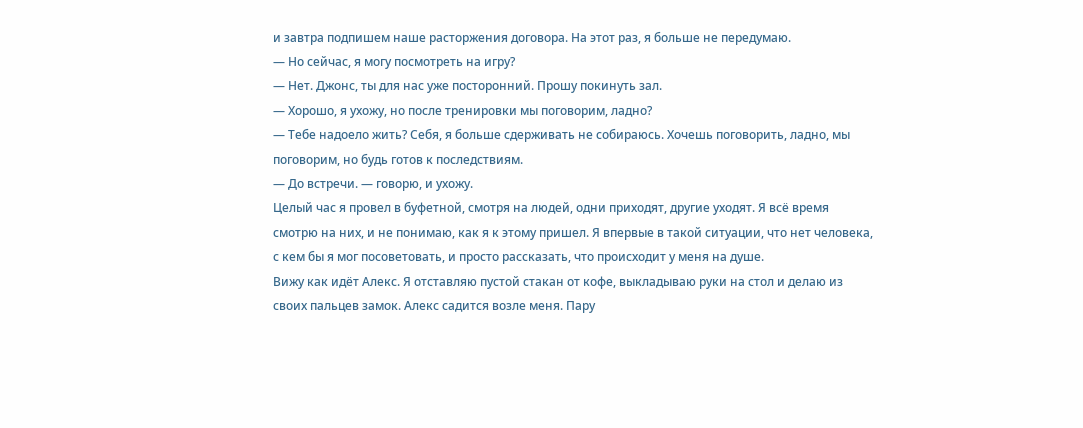и завтра подпишем наше расторжения договора. На этот раз, я больше не передумаю.
— Но сейчас, я могу посмотреть на игру?
— Нет. Джонс, ты для нас уже посторонний. Прошу покинуть зал.
— Хорошо, я ухожу, но после тренировки мы поговорим, ладно?
— Тебе надоело жить? Себя, я больше сдерживать не собираюсь. Хочешь поговорить, ладно, мы поговорим, но будь готов к последствиям.
— До встречи. — говорю, и ухожу.
Целый час я провел в буфетной, смотря на людей, одни приходят, другие уходят. Я всё время смотрю на них, и не понимаю, как я к этому пришел. Я впервые в такой ситуации, что нет человека, с кем бы я мог посоветовать, и просто рассказать, что происходит у меня на душе.
Вижу как идёт Алекс. Я отставляю пустой стакан от кофе, выкладываю руки на стол и делаю из своих пальцев замок. Алекс садится возле меня. Пару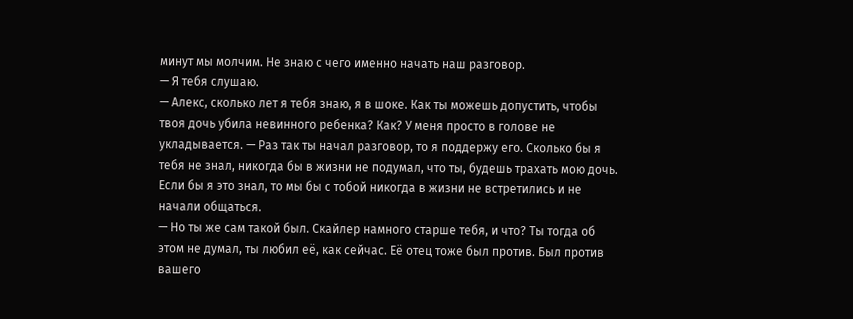минут мы молчим. Не знаю с чего именно начать наш разговор.
— Я тебя слушаю.
— Алекс, сколько лет я тебя знаю, я в шоке. Как ты можешь допустить, чтобы твоя дочь убила невинного ребенка? Как? У меня просто в голове не укладывается. — Раз так ты начал разговор, то я поддержу его. Сколько бы я тебя не знал, никогда бы в жизни не подумал, что ты, будешь трахать мою дочь. Если бы я это знал, то мы бы с тобой никогда в жизни не встретились и не начали общаться.
— Но ты же сам такой был. Скайлер намного старше тебя, и что? Ты тогда об этом не думал, ты любил её, как сейчас. Её отец тоже был против. Был против вашего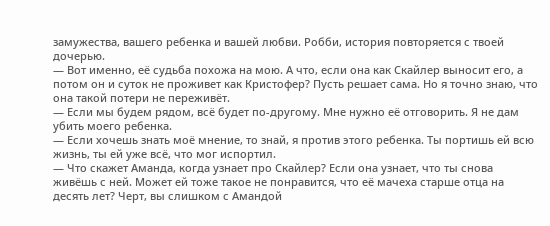замужества, вашего ребенка и вашей любви. Робби, история повторяется с твоей дочерью.
— Вот именно, её судьба похожа на мою. А что, если она как Скайлер выносит его, а потом он и суток не проживет как Кристофер? Пусть решает сама. Но я точно знаю, что она такой потери не переживёт.
— Если мы будем рядом, всё будет по-другому. Мне нужно её отговорить. Я не дам убить моего ребенка.
— Если хочешь знать моё мнение, то знай, я против этого ребенка. Ты портишь ей всю жизнь, ты ей уже всё, что мог испортил.
— Что скажет Аманда, когда узнает про Скайлер? Если она узнает, что ты снова живёшь с ней. Может ей тоже такое не понравится, что её мачеха старше отца на десять лет? Черт, вы слишком с Амандой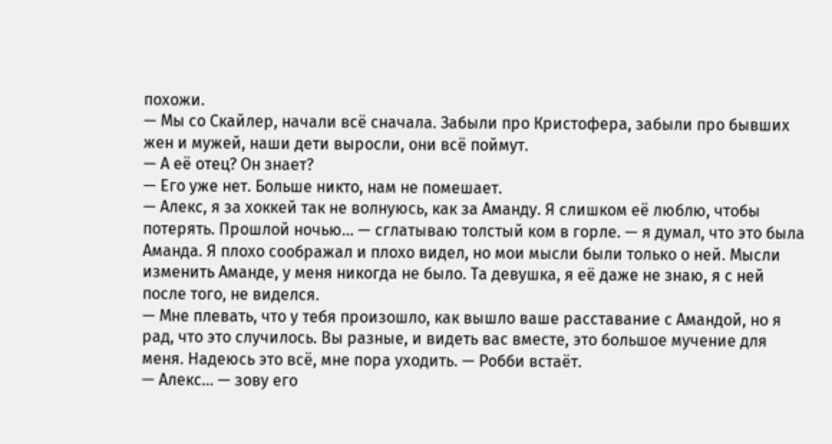похожи.
— Мы со Скайлер, начали всё сначала. Забыли про Кристофера, забыли про бывших жен и мужей, наши дети выросли, они всё поймут.
— А её отец? Он знает?
— Его уже нет. Больше никто, нам не помешает.
— Алекс, я за хоккей так не волнуюсь, как за Аманду. Я слишком её люблю, чтобы потерять. Прошлой ночью... — сглатываю толстый ком в горле. — я думал, что это была Аманда. Я плохо соображал и плохо видел, но мои мысли были только о ней. Мысли изменить Аманде, у меня никогда не было. Та девушка, я её даже не знаю, я с ней после того, не виделся.
— Мне плевать, что у тебя произошло, как вышло ваше расставание с Амандой, но я рад, что это случилось. Вы разные, и видеть вас вместе, это большое мучение для меня. Надеюсь это всё, мне пора уходить. — Робби встаёт.
— Алекс... — зову его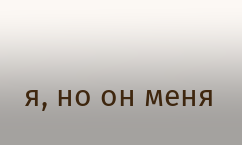я, но он меня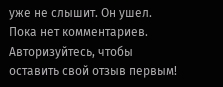уже не слышит. Он ушел.
Пока нет комментариев. Авторизуйтесь, чтобы оставить свой отзыв первым!